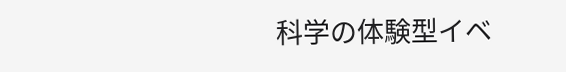科学の体験型イベ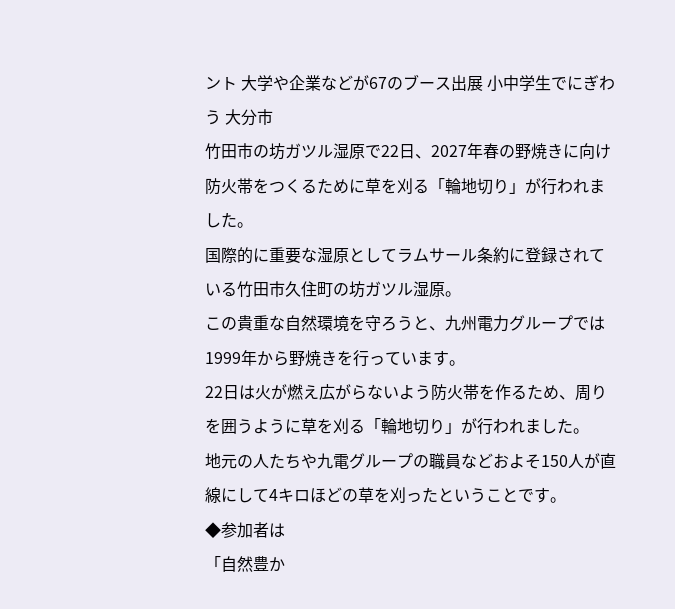ント 大学や企業などが67のブース出展 小中学生でにぎわう 大分市
竹田市の坊ガツル湿原で22日、2027年春の野焼きに向け防火帯をつくるために草を刈る「輪地切り」が行われました。
国際的に重要な湿原としてラムサール条約に登録されている竹田市久住町の坊ガツル湿原。
この貴重な自然環境を守ろうと、九州電力グループでは1999年から野焼きを行っています。
22日は火が燃え広がらないよう防火帯を作るため、周りを囲うように草を刈る「輪地切り」が行われました。
地元の人たちや九電グループの職員などおよそ150人が直線にして4キロほどの草を刈ったということです。
◆参加者は
「自然豊か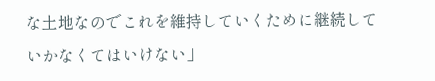な土地なのでこれを維持していくために継続していかなくてはいけない」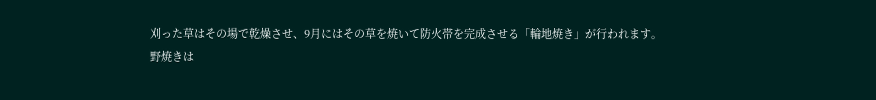刈った草はその場で乾燥させ、9月にはその草を焼いて防火帯を完成させる「輪地焼き」が行われます。
野焼きは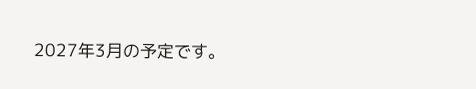2027年3月の予定です。